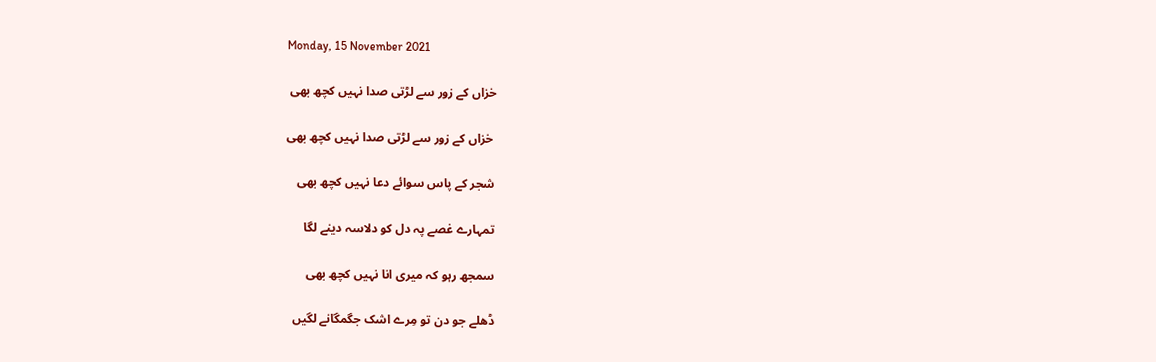Monday, 15 November 2021

خزاں کے زور سے لڑتی صدا نہیں کچھ بھی

 خزاں کے زور سے لڑتی صدا نہیں کچھ بھی

شجر کے پاس سوائے دعا نہیں کچھ بھی

تمہارے غصے پہ دل کو دلاسہ دینے لگا

سمجھ رہو کہ میری انا نہیں کچھ بھی

ڈھلے جو دن تو مِرے اشک جگمگانے لگیں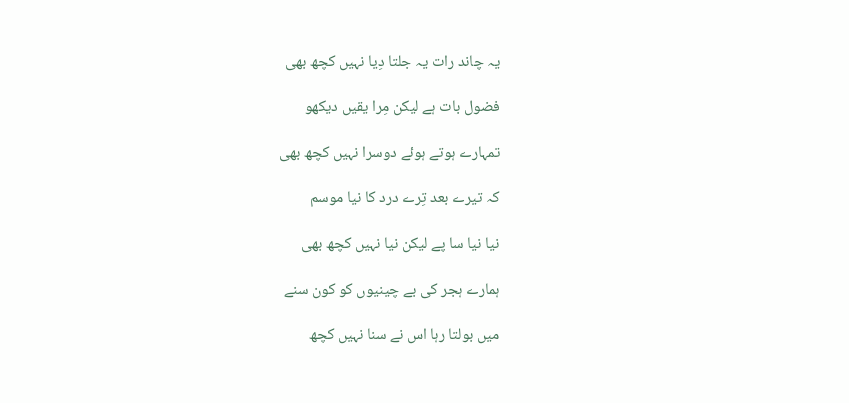یہ چاند رات یہ جلتا دِیا نہیں کچھ بھی

فضول بات ہے لیکن مِرا یقیں دیکھو

تمہارے ہوتے ہوئے دوسرا نہیں کچھ بھی

کہ تیرے بعد تِرے درد کا نیا موسم

نیا نیا سا پے لیکن نیا نہیں کچھ بھی

ہمارے ہجر کی بے چینیوں کو کون سنے

میں بولتا رہا اس نے سنا نہیں کچھ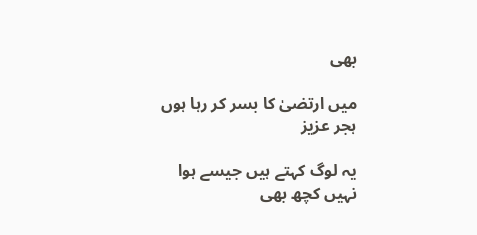بھی

میں ارتضیٰ کا بسر کر رہا ہوں ہجر عزیز

یہ لوگ کہتے ہیں جیسے ہوا نہیں کچھ بھی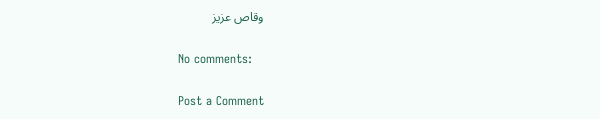وقاص عزیز

No comments:

Post a Comment